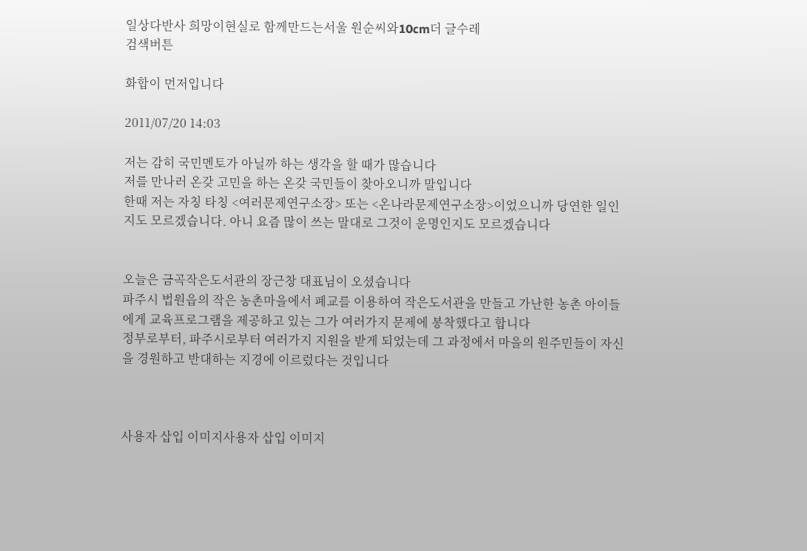일상다반사 희망이현실로 함께만드는서울 원순씨와10cm더 글수레
검색버튼

화합이 먼저입니다

2011/07/20 14:03

저는 감히 국민멘토가 아닐까 하는 생각을 할 때가 많습니다
저를 만나러 온갖 고민을 하는 온갖 국민들이 찾아오니까 말입니다
한때 저는 자칭 타칭 <여러문제연구소장> 또는 <온나라문제연구소장>이었으니까 당연한 일인지도 모르겠습니다. 아니 요즘 많이 쓰는 말대로 그것이 운명인지도 모르겠습니다


오늘은 금곡작은도서관의 장근창 대표님이 오셨습니다
파주시 법원읍의 작은 농촌마을에서 폐교를 이용하여 작은도서관을 만들고 가난한 농촌 아이들에게 교육프로그램을 제공하고 있는 그가 여러가지 문제에 봉착했다고 합니다
정부로부터, 파주시로부터 여러가지 지원을 받게 되었는데 그 과정에서 마을의 원주민들이 자신을 경원하고 반대하는 지경에 이르렀다는 것입니다



사용자 삽입 이미지사용자 삽입 이미지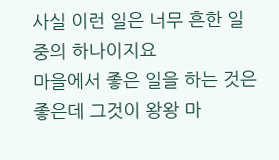사실 이런 일은 너무 흔한 일 중의 하나이지요
마을에서 좋은 일을 하는 것은 좋은데 그것이 왕왕 마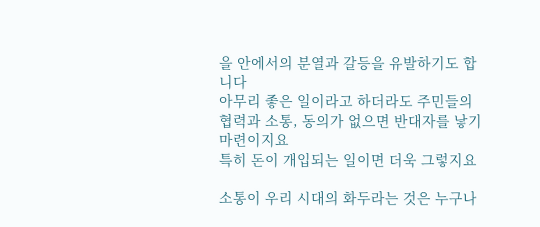을 안에서의 분열과 갈등을 유발하기도 합니다
아무리 좋은 일이라고 하더라도 주민들의 협력과 소통, 동의가 없으면 반대자를 낳기 마련이지요
특히 돈이 개입되는 일이면 더욱 그렇지요

소통이 우리 시대의 화두라는 것은 누구나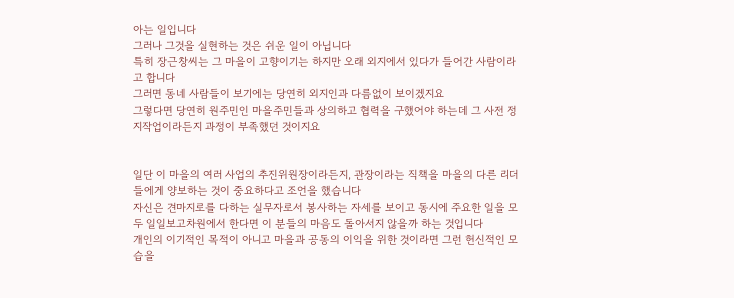아는 일입니다
그러나 그것을 실현하는 것은 쉬운 일이 아닙니다
특히 장근창씨는 그 마을이 고향이기는 하지만 오래 외지에서 있다가 들어간 사람이라고 합니다
그러면 동네 사람들이 보기에는 당연히 외지인과 다름없이 보이겠지요
그렇다면 당연히 원주민인 마을주민들과 상의하고 협력을 구했어야 하는데 그 사전 정지작업이라든지 과정이 부족했던 것이지요


일단 이 마을의 여러 사업의 추진위원장이라든지, 관장이라는 직책을 마을의 다른 리더들에게 양보하는 것이 중요하다고 조언을 했습니다
자신은 견마지로를 다하는 실무자로서 봉사하는 자세를 보이고 동시에 주요한 일을 모두 일일보고차원에서 한다면 이 분들의 마음도 돌아서지 않을까 하는 것입니다
개인의 이기적인 목적이 아니고 마을과 공동의 이익을 위한 것이라면 그런 헌신적인 모습을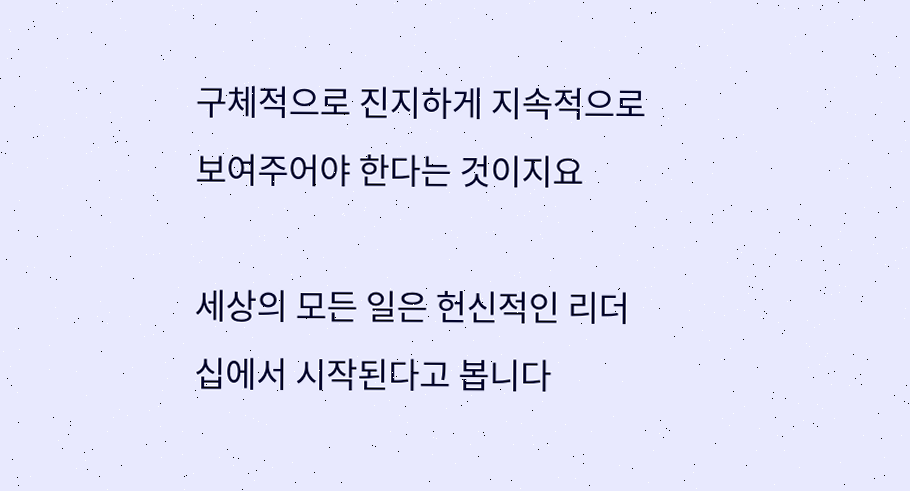구체적으로 진지하게 지속적으로 보여주어야 한다는 것이지요

세상의 모든 일은 헌신적인 리더십에서 시작된다고 봅니다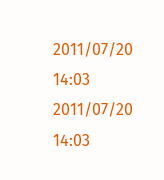2011/07/20 14:03 2011/07/20 14:03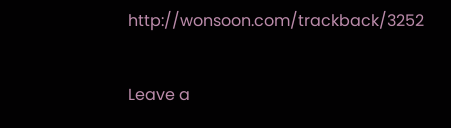http://wonsoon.com/trackback/3252

Leave a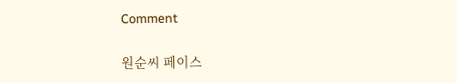Comment

원순씨 페이스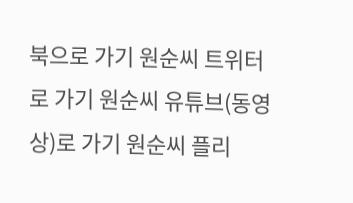북으로 가기 원순씨 트위터로 가기 원순씨 유튜브(동영상)로 가기 원순씨 플리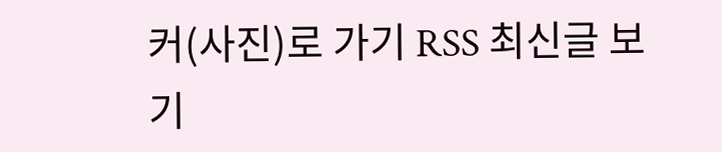커(사진)로 가기 RSS 최신글 보기